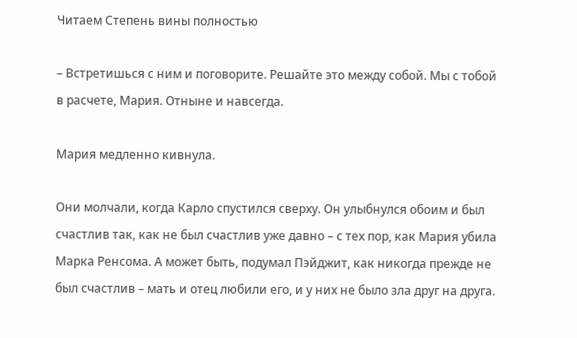Читаем Степень вины полностью

– Встретишься с ним и поговорите. Решайте это между собой. Мы с тобой в расчете, Мария. Отныне и навсегда.

Мария медленно кивнула.

Они молчали, когда Карло спустился сверху. Он улыбнулся обоим и был счастлив так, как не был счастлив уже давно – с тех пор, как Мария убила Марка Ренсома. А может быть, подумал Пэйджит, как никогда прежде не был счастлив – мать и отец любили его, и у них не было зла друг на друга.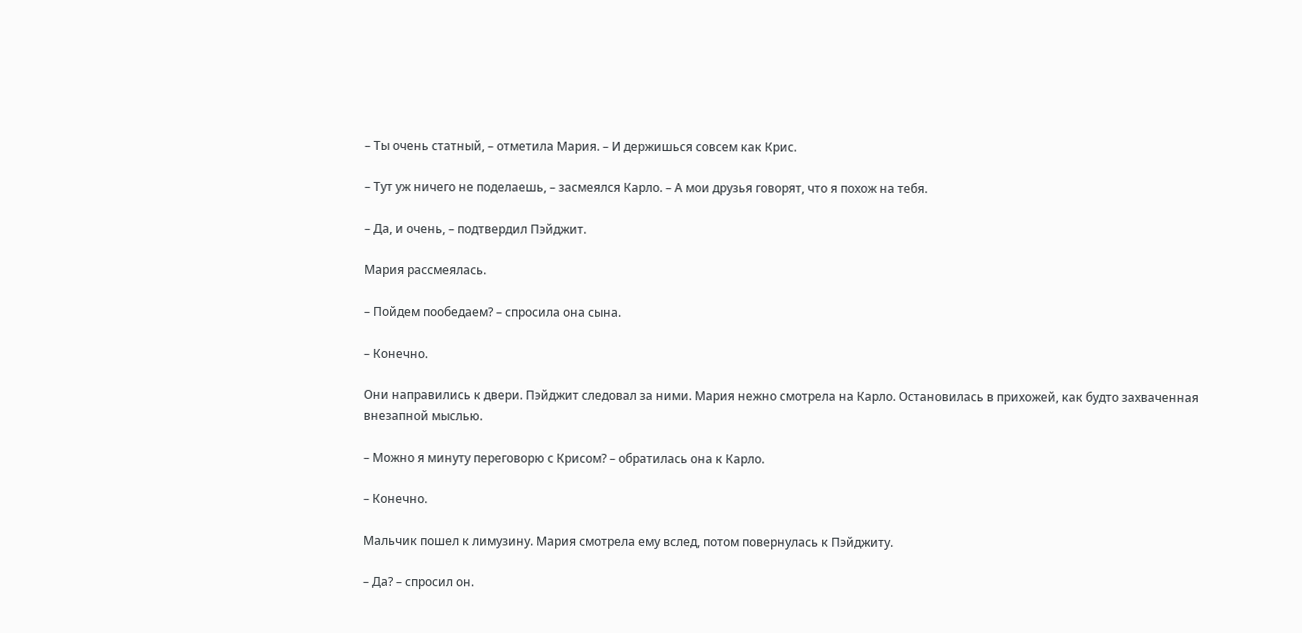– Ты очень статный, – отметила Мария. – И держишься совсем как Крис.

– Тут уж ничего не поделаешь, – засмеялся Карло. – А мои друзья говорят, что я похож на тебя.

– Да, и очень, – подтвердил Пэйджит.

Мария рассмеялась.

– Пойдем пообедаем? – спросила она сына.

– Конечно.

Они направились к двери. Пэйджит следовал за ними. Мария нежно смотрела на Карло. Остановилась в прихожей, как будто захваченная внезапной мыслью.

– Можно я минуту переговорю с Крисом? – обратилась она к Карло.

– Конечно.

Мальчик пошел к лимузину. Мария смотрела ему вслед, потом повернулась к Пэйджиту.

– Да? – спросил он.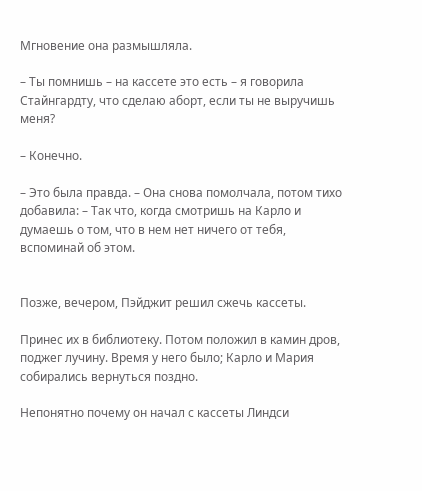Мгновение она размышляла.

– Ты помнишь – на кассете это есть – я говорила Стайнгардту, что сделаю аборт, если ты не выручишь меня?

– Конечно.

– Это была правда. – Она снова помолчала, потом тихо добавила: – Так что, когда смотришь на Карло и думаешь о том, что в нем нет ничего от тебя, вспоминай об этом.


Позже, вечером, Пэйджит решил сжечь кассеты.

Принес их в библиотеку. Потом положил в камин дров, поджег лучину. Время у него было; Карло и Мария собирались вернуться поздно.

Непонятно почему он начал с кассеты Линдси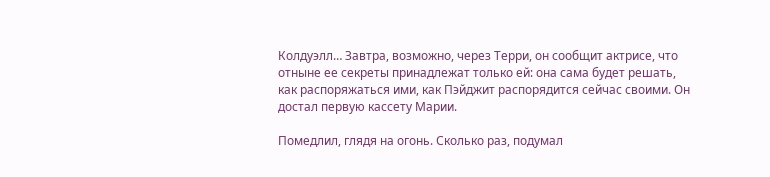Колдуэлл… Завтра, возможно, через Терри, он сообщит актрисе, что отныне ее секреты принадлежат только ей: она сама будет решать, как распоряжаться ими, как Пэйджит распорядится сейчас своими. Он достал первую кассету Марии.

Помедлил, глядя на огонь. Сколько раз, подумал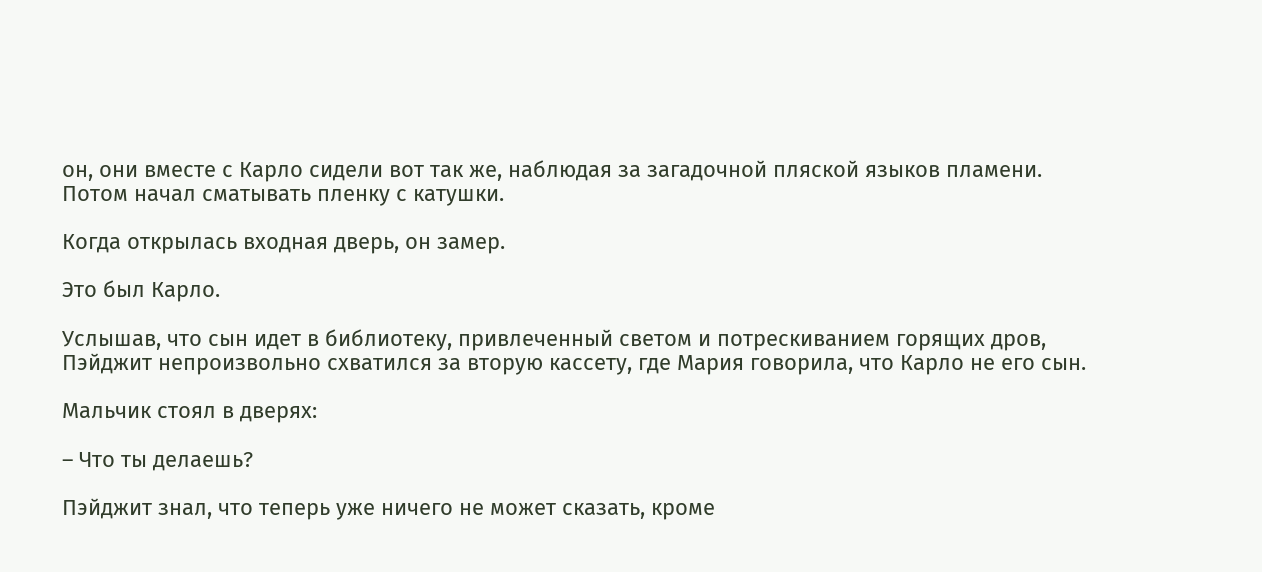он, они вместе с Карло сидели вот так же, наблюдая за загадочной пляской языков пламени. Потом начал сматывать пленку с катушки.

Когда открылась входная дверь, он замер.

Это был Карло.

Услышав, что сын идет в библиотеку, привлеченный светом и потрескиванием горящих дров, Пэйджит непроизвольно схватился за вторую кассету, где Мария говорила, что Карло не его сын.

Мальчик стоял в дверях:

– Что ты делаешь?

Пэйджит знал, что теперь уже ничего не может сказать, кроме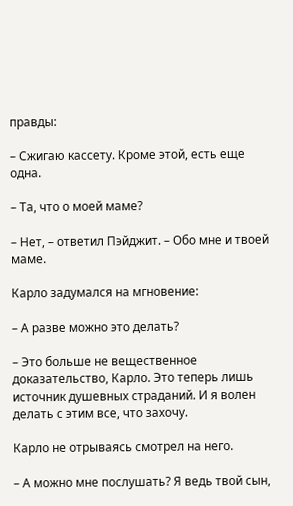правды:

– Сжигаю кассету. Кроме этой, есть еще одна.

– Та, что о моей маме?

– Нет, – ответил Пэйджит. – Обо мне и твоей маме.

Карло задумался на мгновение:

– А разве можно это делать?

– Это больше не вещественное доказательство, Карло. Это теперь лишь источник душевных страданий. И я волен делать с этим все, что захочу.

Карло не отрываясь смотрел на него.

– А можно мне послушать? Я ведь твой сын,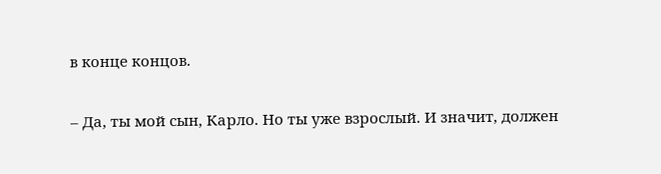в конце концов.

– Да, ты мой сын, Карло. Но ты уже взрослый. И значит, должен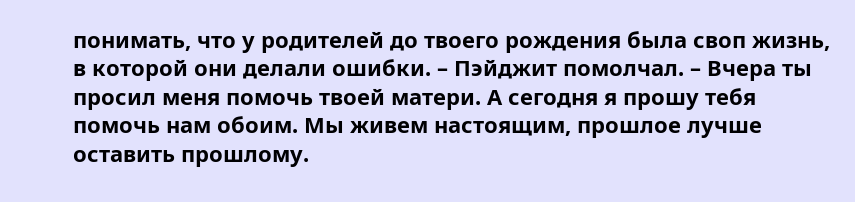понимать, что у родителей до твоего рождения была своп жизнь, в которой они делали ошибки. – Пэйджит помолчал. – Вчера ты просил меня помочь твоей матери. А сегодня я прошу тебя помочь нам обоим. Мы живем настоящим, прошлое лучше оставить прошлому.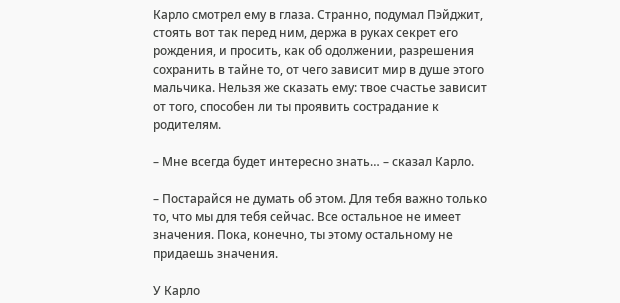Карло смотрел ему в глаза. Странно, подумал Пэйджит, стоять вот так перед ним, держа в руках секрет его рождения, и просить, как об одолжении, разрешения сохранить в тайне то, от чего зависит мир в душе этого мальчика. Нельзя же сказать ему: твое счастье зависит от того, способен ли ты проявить сострадание к родителям.

– Мне всегда будет интересно знать… – сказал Карло.

– Постарайся не думать об этом. Для тебя важно только то, что мы для тебя сейчас. Все остальное не имеет значения. Пока, конечно, ты этому остальному не придаешь значения.

У Карло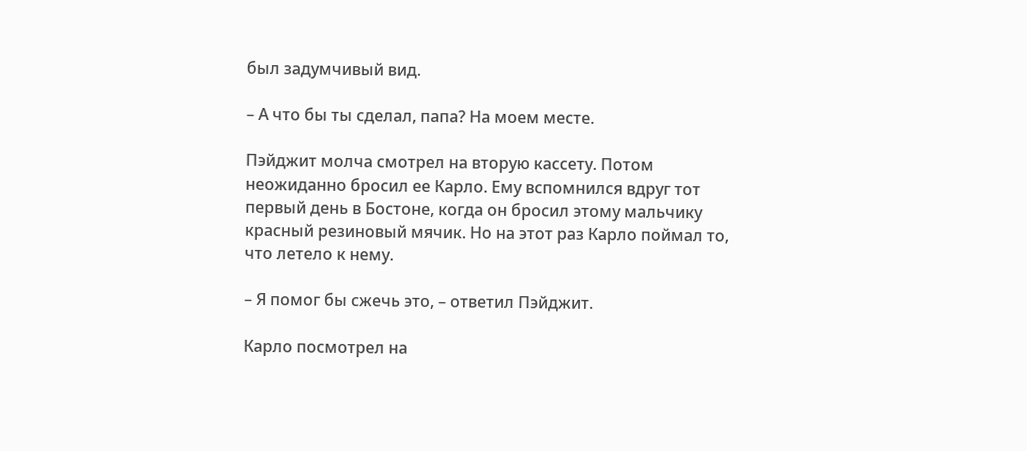был задумчивый вид.

– А что бы ты сделал, папа? На моем месте.

Пэйджит молча смотрел на вторую кассету. Потом неожиданно бросил ее Карло. Ему вспомнился вдруг тот первый день в Бостоне, когда он бросил этому мальчику красный резиновый мячик. Но на этот раз Карло поймал то, что летело к нему.

– Я помог бы сжечь это, – ответил Пэйджит.

Карло посмотрел на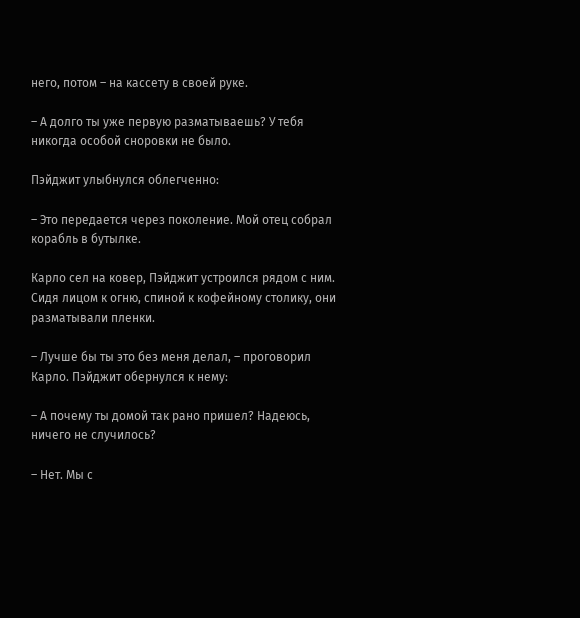него, потом – на кассету в своей руке.

– А долго ты уже первую разматываешь? У тебя никогда особой сноровки не было.

Пэйджит улыбнулся облегченно:

– Это передается через поколение. Мой отец собрал корабль в бутылке.

Карло сел на ковер, Пэйджит устроился рядом с ним. Сидя лицом к огню, спиной к кофейному столику, они разматывали пленки.

– Лучше бы ты это без меня делал, – проговорил Карло. Пэйджит обернулся к нему:

– А почему ты домой так рано пришел? Надеюсь, ничего не случилось?

– Нет. Мы с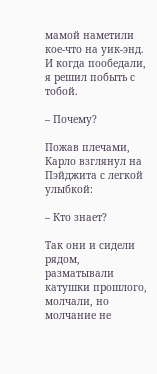мамой наметили кое-что на уик-энд. И когда пообедали, я решил побыть с тобой.

– Почему?

Пожав плечами, Карло взглянул на Пэйджита с легкой улыбкой:

– Кто знает?

Так они и сидели рядом, разматывали катушки прошлого, молчали, но молчание не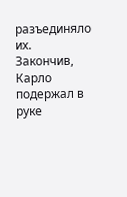разъединяло их. Закончив, Карло подержал в руке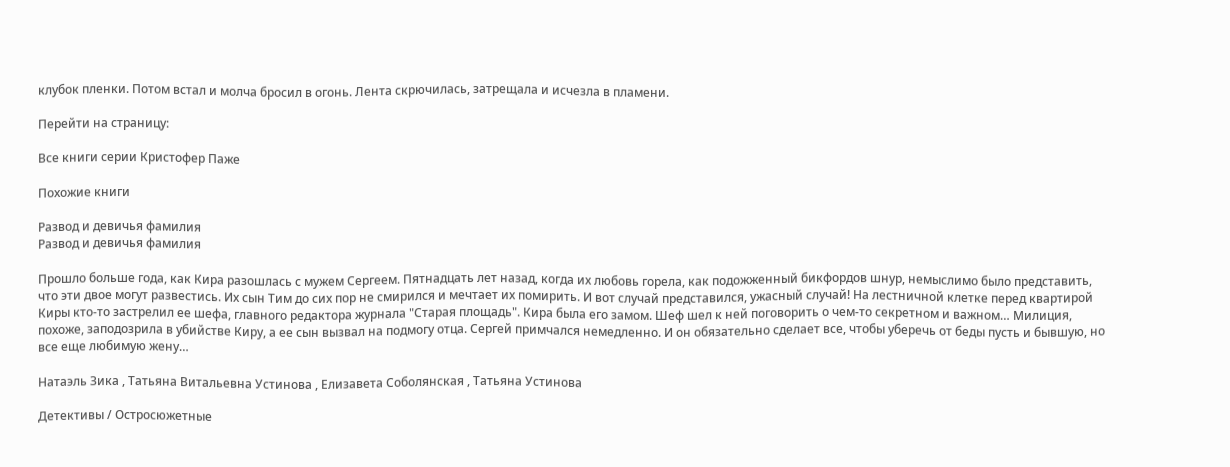клубок пленки. Потом встал и молча бросил в огонь. Лента скрючилась, затрещала и исчезла в пламени.

Перейти на страницу:

Все книги серии Кристофер Паже

Похожие книги

Развод и девичья фамилия
Развод и девичья фамилия

Прошло больше года, как Кира разошлась с мужем Сергеем. Пятнадцать лет назад, когда их любовь горела, как подожженный бикфордов шнур, немыслимо было представить, что эти двое могут развестись. Их сын Тим до сих пор не смирился и мечтает их помирить. И вот случай представился, ужасный случай! На лестничной клетке перед квартирой Киры кто-то застрелил ее шефа, главного редактора журнала "Старая площадь". Кира была его замом. Шеф шел к ней поговорить о чем-то секретном и важном… Милиция, похоже, заподозрила в убийстве Киру, а ее сын вызвал на подмогу отца. Сергей примчался немедленно. И он обязательно сделает все, чтобы уберечь от беды пусть и бывшую, но все еще любимую жену…

Натаэль Зика , Татьяна Витальевна Устинова , Елизавета Соболянская , Татьяна Устинова

Детективы / Остросюжетные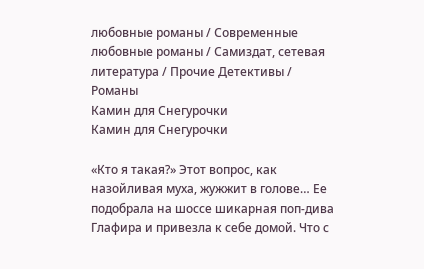любовные романы / Современные любовные романы / Самиздат, сетевая литература / Прочие Детективы / Романы
Камин для Снегурочки
Камин для Снегурочки

«Кто я такая?» Этот вопрос, как назойливая муха, жужжит в голове… Ее подобрала на шоссе шикарная поп-дива Глафира и привезла к себе домой. Что с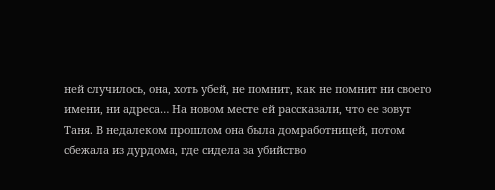ней случилось, она, хоть убей, не помнит, как не помнит ни своего имени, ни адреса… На новом месте ей рассказали, что ее зовут Таня. В недалеком прошлом она была домработницей, потом сбежала из дурдома, где сидела за убийство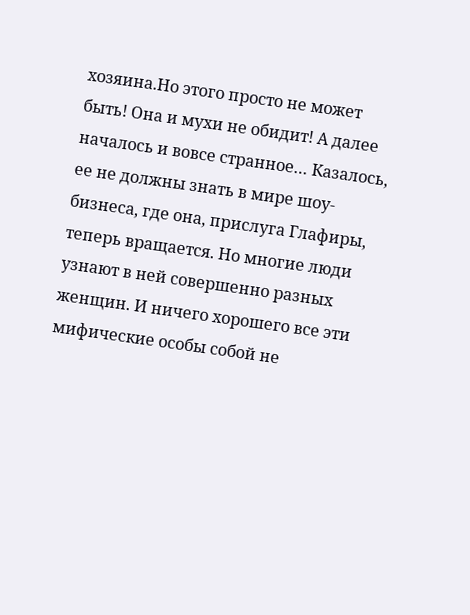хозяина.Но этого просто не может быть! Она и мухи не обидит! А далее началось и вовсе странное… Казалось, ее не должны знать в мире шоу-бизнеса, где она, прислуга Глафиры, теперь вращается. Но многие люди узнают в ней совершенно разных женщин. И ничего хорошего все эти мифические особы собой не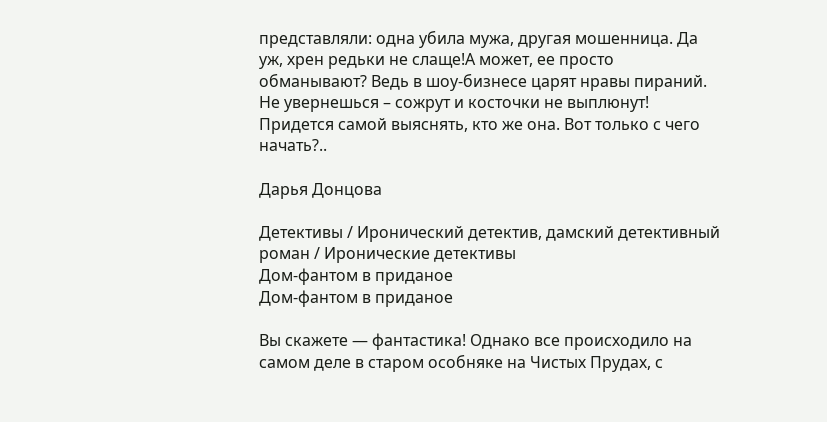представляли: одна убила мужа, другая мошенница. Да уж, хрен редьки не слаще!А может, ее просто обманывают? Ведь в шоу-бизнесе царят нравы пираний. Не увернешься – сожрут и косточки не выплюнут! Придется самой выяснять, кто же она. Вот только с чего начать?..

Дарья Донцова

Детективы / Иронический детектив, дамский детективный роман / Иронические детективы
Дом-фантом в приданое
Дом-фантом в приданое

Вы скажете — фантастика! Однако все происходило на самом деле в старом особняке на Чистых Прудах, с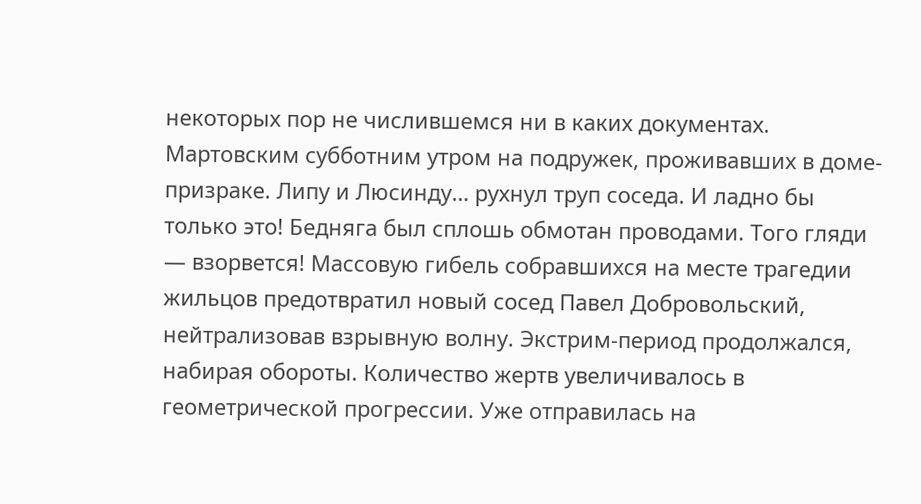некоторых пор не числившемся ни в каких документах. Мартовским субботним утром на подружек, проживавших в доме-призраке. Липу и Люсинду… рухнул труп соседа. И ладно бы только это! Бедняга был сплошь обмотан проводами. Того гляди — взорвется! Массовую гибель собравшихся на месте трагедии жильцов предотвратил новый сосед Павел Добровольский, нейтрализовав взрывную волну. Экстрим-период продолжался, набирая обороты. Количество жертв увеличивалось в геометрической прогрессии. Уже отправилась на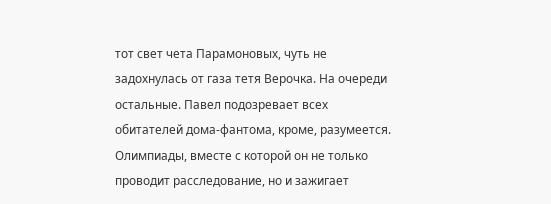тот свет чета Парамоновых, чуть не задохнулась от газа тетя Верочка. На очереди остальные. Павел подозревает всех обитателей дома-фантома, кроме, разумеется. Олимпиады, вместе с которой он не только проводит расследование, но и зажигает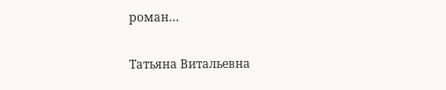роман…

Татьяна Витальевна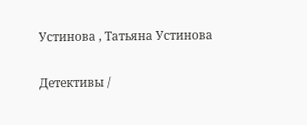Устинова , Татьяна Устинова

Детективы /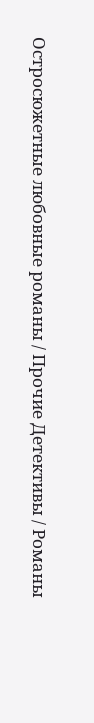Остросюжетные любовные романы / Прочие Детективы / Романы